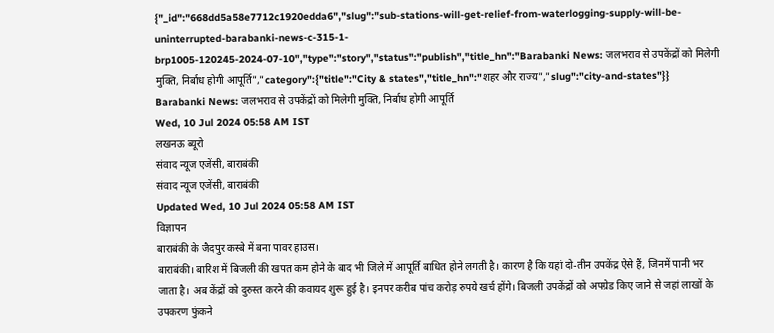{"_id":"668dd5a58e7712c1920edda6","slug":"sub-stations-will-get-relief-from-waterlogging-supply-will-be-uninterrupted-barabanki-news-c-315-1-brp1005-120245-2024-07-10","type":"story","status":"publish","title_hn":"Barabanki News: जलभराव से उपकेंद्रों को मिलेगी मुक्ति, निर्बाध होगी आपूर्ति","category":{"title":"City & states","title_hn":"शहर और राज्य","slug":"city-and-states"}}
Barabanki News: जलभराव से उपकेंद्रों को मिलेगी मुक्ति, निर्बाध होगी आपूर्ति
Wed, 10 Jul 2024 05:58 AM IST
लखनऊ ब्यूरो
संवाद न्यूज एजेंसी, बाराबंकी
संवाद न्यूज एजेंसी, बाराबंकी
Updated Wed, 10 Jul 2024 05:58 AM IST
विज्ञापन
बाराबंकी के जैदपुर कस्बे में बना पावर हाउस।
बाराबंकी। बारिश में बिजली की खपत कम होने के बाद भी जिले में आपूर्ति बाधित होने लगती है। कारण है कि यहां दो-तीन उपकेंद्र ऐसे हैं, जिनमें पानी भर जाता है। अब केंद्रों को दुरुस्त करने की कवायद शुरू हुई है। इनपर करीब पांच करोड़ रुपये खर्च होंगे। बिजली उपकेंद्रों को अपग्रेड किए जाने से जहां लाखों के उपकरण फुंकने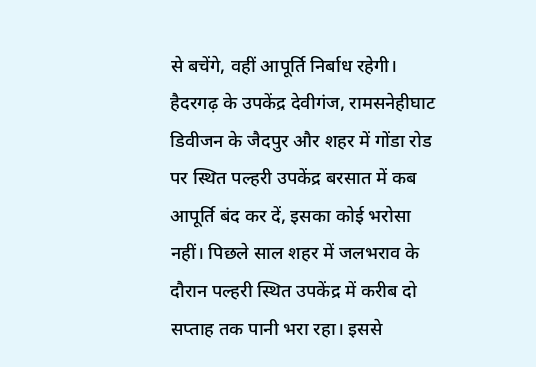से बचेंगे, वहीं आपूर्ति निर्बाध रहेगी।
हैदरगढ़ के उपकेंद्र देवीगंज, रामसनेहीघाट डिवीजन के जैदपुर और शहर में गोंडा रोड पर स्थित पल्हरी उपकेंद्र बरसात में कब आपूर्ति बंद कर दें, इसका कोई भरोसा नहीं। पिछले साल शहर में जलभराव के दौरान पल्हरी स्थित उपकेंद्र में करीब दो सप्ताह तक पानी भरा रहा। इससे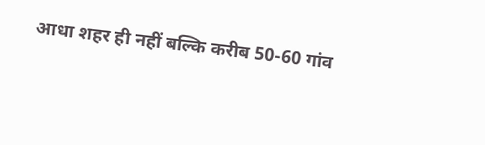आधा शहर ही नहीं बल्कि करीब 50-60 गांव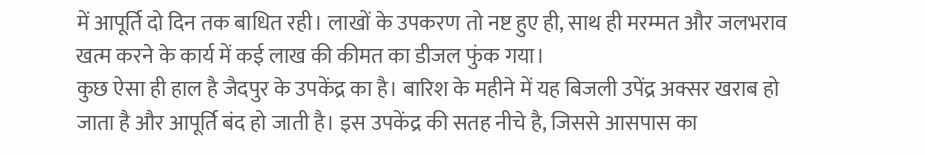में आपूर्ति दो दिन तक बाधित रही। लाखों के उपकरण तो नष्ट हुए ही, साथ ही मरम्मत और जलभराव खत्म करने के कार्य में कई लाख की कीमत का डीजल फुंक गया।
कुछ ऐसा ही हाल है जैदपुर के उपकेंद्र का है। बारिश के महीने में यह बिजली उपेंद्र अक्सर खराब हो जाता है और आपूर्ति बंद हो जाती है। इस उपकेंद्र की सतह नीचे है, जिससे आसपास का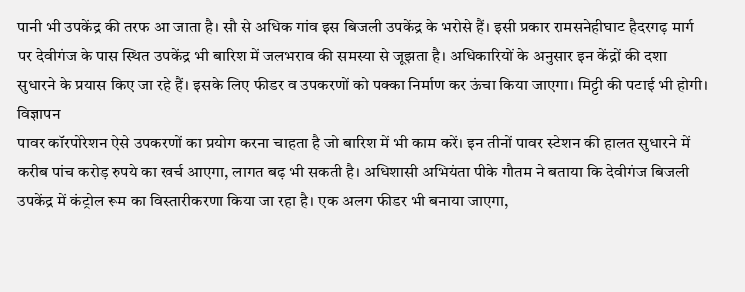पानी भी उपकेंद्र की तरफ आ जाता है। सौ से अधिक गांव इस बिजली उपकेंद्र के भरोसे हैं। इसी प्रकार रामसनेहीघाट हैदरगढ़ मार्ग पर देवीगंज के पास स्थित उपकेंद्र भी बारिश में जलभराव की समस्या से जूझता है। अधिकारियों के अनुसार इन केंद्रों की दशा सुधारने के प्रयास किए जा रहे हैं। इसके लिए फीडर व उपकरणों को पक्का निर्माण कर ऊंचा किया जाएगा। मिट्टी की पटाई भी होगी।
विज्ञापन
पावर कॉरपोरेशन ऐसे उपकरणों का प्रयोग करना चाहता है जो बारिश में भी काम करें। इन तीनों पावर स्टेशन की हालत सुधारने में करीब पांच करोड़ रुपये का खर्च आएगा, लागत बढ़ भी सकती है। अधिशासी अभियंता पीके गौतम ने बताया कि देवीगंज बिजली उपकेंद्र में कंट्रोल रूम का विस्तारीकरणा किया जा रहा है। एक अलग फीडर भी बनाया जाएगा,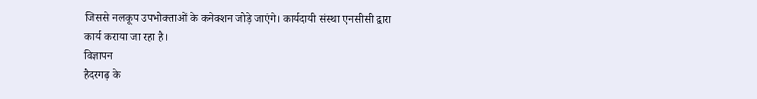जिससे नलकूप उपभोक्ताओं के कनेक्शन जोड़े जाएंगे। कार्यदायी संस्था एनसीसी द्वारा कार्य कराया जा रहा है।
विज्ञापन
हैदरगढ़ के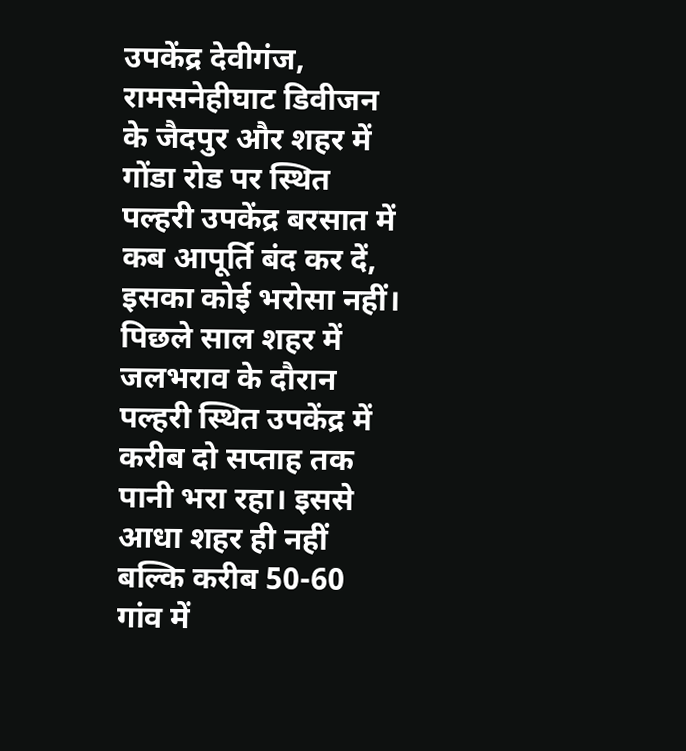उपकेंद्र देवीगंज, रामसनेहीघाट डिवीजन के जैदपुर और शहर में गोंडा रोड पर स्थित पल्हरी उपकेंद्र बरसात में कब आपूर्ति बंद कर दें, इसका कोई भरोसा नहीं। पिछले साल शहर में जलभराव के दौरान पल्हरी स्थित उपकेंद्र में करीब दो सप्ताह तक पानी भरा रहा। इससे आधा शहर ही नहीं बल्कि करीब 50-60 गांव में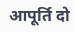आपूर्ति दो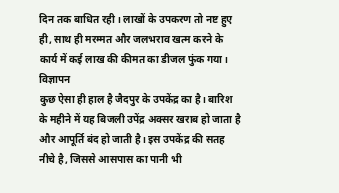दिन तक बाधित रही। लाखों के उपकरण तो नष्ट हुए ही, साथ ही मरम्मत और जलभराव खत्म करने के कार्य में कई लाख की कीमत का डीजल फुंक गया।
विज्ञापन
कुछ ऐसा ही हाल है जैदपुर के उपकेंद्र का है। बारिश के महीने में यह बिजली उपेंद्र अक्सर खराब हो जाता है और आपूर्ति बंद हो जाती है। इस उपकेंद्र की सतह नीचे है, जिससे आसपास का पानी भी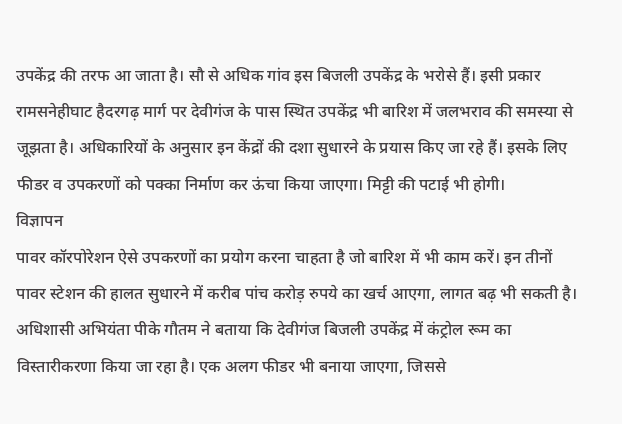उपकेंद्र की तरफ आ जाता है। सौ से अधिक गांव इस बिजली उपकेंद्र के भरोसे हैं। इसी प्रकार रामसनेहीघाट हैदरगढ़ मार्ग पर देवीगंज के पास स्थित उपकेंद्र भी बारिश में जलभराव की समस्या से जूझता है। अधिकारियों के अनुसार इन केंद्रों की दशा सुधारने के प्रयास किए जा रहे हैं। इसके लिए फीडर व उपकरणों को पक्का निर्माण कर ऊंचा किया जाएगा। मिट्टी की पटाई भी होगी।
विज्ञापन
पावर कॉरपोरेशन ऐसे उपकरणों का प्रयोग करना चाहता है जो बारिश में भी काम करें। इन तीनों पावर स्टेशन की हालत सुधारने में करीब पांच करोड़ रुपये का खर्च आएगा, लागत बढ़ भी सकती है। अधिशासी अभियंता पीके गौतम ने बताया कि देवीगंज बिजली उपकेंद्र में कंट्रोल रूम का विस्तारीकरणा किया जा रहा है। एक अलग फीडर भी बनाया जाएगा, जिससे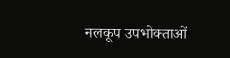नलकूप उपभोक्ताओं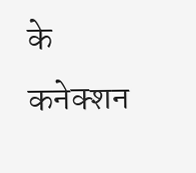के कनेक्शन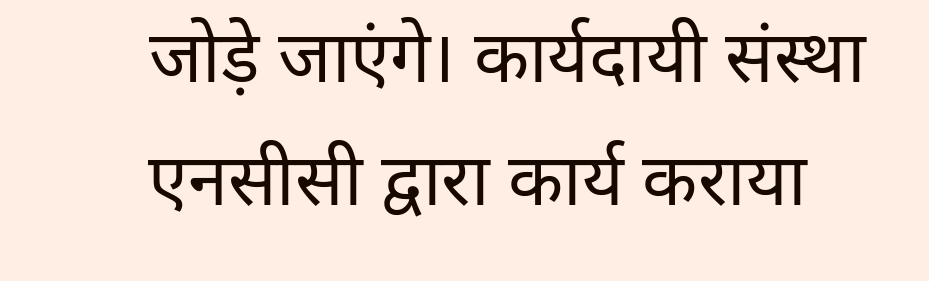जोड़े जाएंगे। कार्यदायी संस्था एनसीसी द्वारा कार्य कराया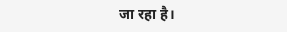जा रहा है।